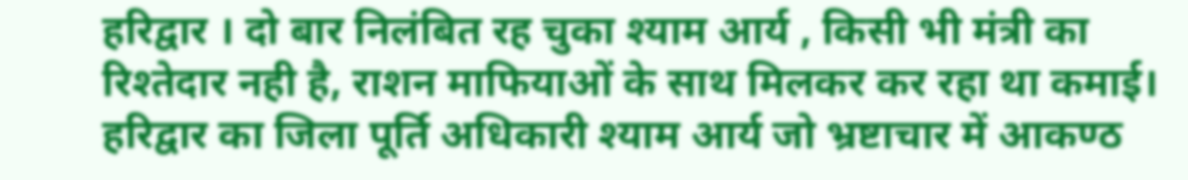हरिद्वार । दो बार निलंबित रह चुका श्याम आर्य , किसी भी मंत्री का रिश्तेदार नही है, राशन माफियाओं के साथ मिलकर कर रहा था कमाई।
हरिद्वार का जिला पूर्ति अधिकारी श्याम आर्य जो भ्रष्टाचार में आकण्ठ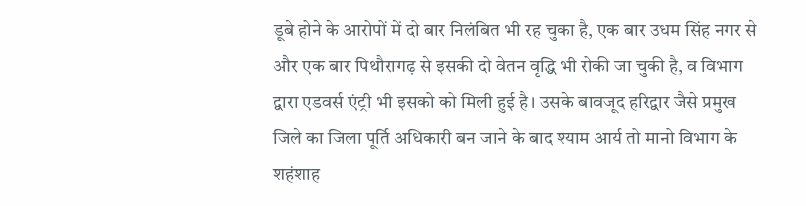डूबे होने के आरोपों में दो बार निलंबित भी रह चुका है, एक बार उधम सिंह नगर से और एक बार पिथौरागढ़ से इसकी दो वेतन वृद्धि भी रोकी जा चुकी है, व विभाग द्वारा एडवर्स एंट्री भी इसको को मिली हुई है। उसके बावजूद हरिद्वार जैसे प्रमुख जिले का जिला पूर्ति अधिकारी बन जाने के बाद श्याम आर्य तो मानो विभाग के शहंशाह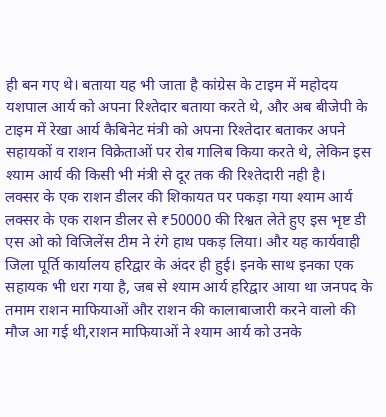ही बन गए थे। बताया यह भी जाता है कांग्रेस के टाइम में महोदय यशपाल आर्य को अपना रिश्तेदार बताया करते थे, और अब बीजेपी के टाइम में रेखा आर्य कैबिनेट मंत्री को अपना रिश्तेदार बताकर अपने सहायकों व राशन विक्रेताओं पर रोब गालिब किया करते थे, लेकिन इस श्याम आर्य की किसी भी मंत्री से दूर तक की रिश्तेदारी नही है।
लक्सर के एक राशन डीलर की शिकायत पर पकड़ा गया श्याम आर्य
लक्सर के एक राशन डीलर से ₹50000 की रिश्वत लेते हुए इस भृष्ट डी एस ओ को विजिलेंस टीम ने रंगे हाथ पकड़ लिया। और यह कार्यवाही जिला पूर्ति कार्यालय हरिद्वार के अंदर ही हुई। इनके साथ इनका एक सहायक भी धरा गया है, जब से श्याम आर्य हरिद्वार आया था जनपद के तमाम राशन माफियाओं और राशन की कालाबाजारी करने वालो की मौज आ गई थी,राशन माफियाओं ने श्याम आर्य को उनके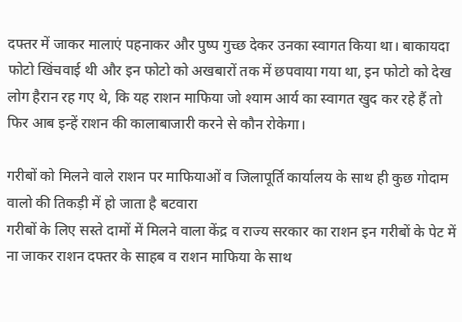दफ्तर में जाकर मालाएं पहनाकर और पुष्प गुच्छ देकर उनका स्वागत किया था। बाकायदा फोटो खिंचवाई थी और इन फोटो को अखबारों तक में छपवाया गया था, इन फोटो को देख लोग हैरान रह गए थे, कि यह राशन माफिया जो श्याम आर्य का स्वागत खुद कर रहे हैं तो फिर आब इन्हें राशन की कालाबाजारी करने से कौन रोकेगा।

गरीबों को मिलने वाले राशन पर माफियाओं व जिलापूर्ति कार्यालय के साथ ही कुछ गोदाम वालो की तिकड़ी में हो जाता है बटवारा
गरीबों के लिए सस्ते दामों में मिलने वाला केंद्र व राज्य सरकार का राशन इन गरीबों के पेट में ना जाकर राशन दफ्तर के साहब व राशन माफिया के साथ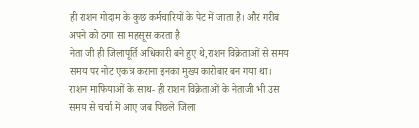ही राशन गोदाम के कुछ कर्मचारियों के पेट में जाता है। और गरीब अपने को ठगा सा महसूस करता है
नेता जी ही जिलापूर्ति अधिकारी बने हुए थे,राशन विक्रेताओं से समय समय पर नोट एकत्र कराना इनका मुख्य कारोबार बन गया था।
राशन माफियाओं के साथ- ही राशन विक्रेताओं के नेताजी भी उस समय से चर्चा में आए जब पिछले जिला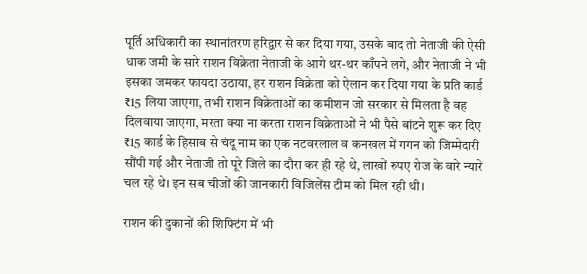पूर्ति अधिकारी का स्थानांतरण हरिद्वार से कर दिया गया, उसके बाद तो नेताजी की ऐसी धाक जमी के सारे राशन विक्रेता नेताजी के आगे थर-थर काँपने लगे, और नेताजी ने भी इसका जमकर फायदा उठाया, हर राशन विक्रेता को ऐलान कर दिया गया के प्रति कार्ड ₹15 लिया जाएगा, तभी राशन विक्रेताओं का कमीशन जो सरकार से मिलता है वह दिलवाया जाएगा, मरता क्या ना करता राशन विक्रेताओं ने भी पैसे बांटने शुरू कर दिए ₹15 कार्ड के हिसाब से चंदू नाम का एक नटवरलाल व कनखल में गगन को जिम्मेदारी सौंपी गई और नेताजी तो पूरे जिले का दौरा कर ही रहे थे, लाखों रुपए रोज के वारे न्यारे चल रहे थे। इन सब चीजों की जानकारी विजिलेंस टीम को मिल रही थी।

राशन की दुकानों की शिफ्टिंग में भी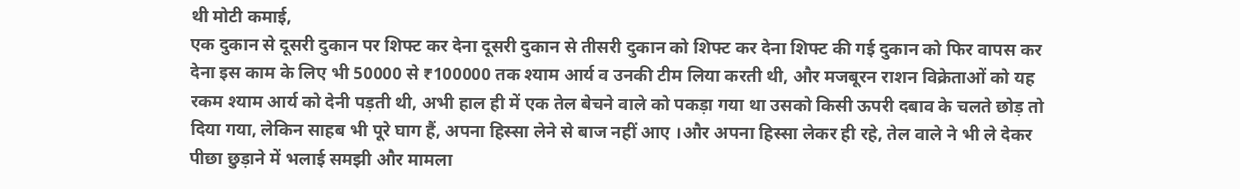थी मोटी कमाई,
एक दुकान से दूसरी दुकान पर शिफ्ट कर देना दूसरी दुकान से तीसरी दुकान को शिफ्ट कर देना शिफ्ट की गई दुकान को फिर वापस कर देना इस काम के लिए भी 50000 से ₹100000 तक श्याम आर्य व उनकी टीम लिया करती थी, और मजबूरन राशन विक्रेताओं को यह रकम श्याम आर्य को देनी पड़ती थी, अभी हाल ही में एक तेल बेचने वाले को पकड़ा गया था उसको किसी ऊपरी दबाव के चलते छोड़ तो दिया गया, लेकिन साहब भी पूरे घाग हैं, अपना हिस्सा लेने से बाज नहीं आए ।और अपना हिस्सा लेकर ही रहे, तेल वाले ने भी ले देकर पीछा छुड़ाने में भलाई समझी और मामला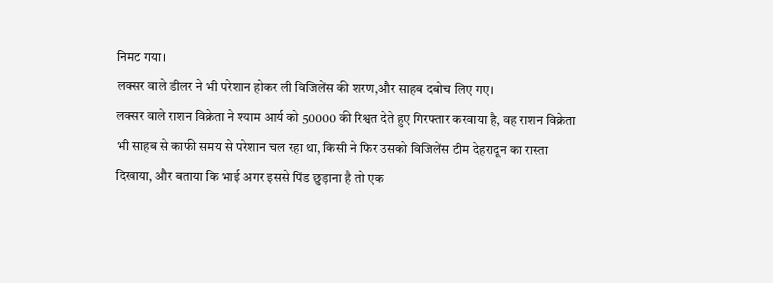निमट गया।
लक्सर वाले डीलर ने भी परेशान होकर ली विजिलेंस की शरण,और साहब दबोच लिए गए।
लक्सर वाले राशन विक्रेता ने श्याम आर्य को 50000 की रिश्वत देते हुए गिरफ्तार करवाया है, वह राशन विक्रेता भी साहब से काफी समय से परेशान चल रहा था, किसी ने फिर उसको विजिलेंस टीम देहरादून का रास्ता दिखाया, और बताया कि भाई अगर इससे पिंड छुड़ाना है तो एक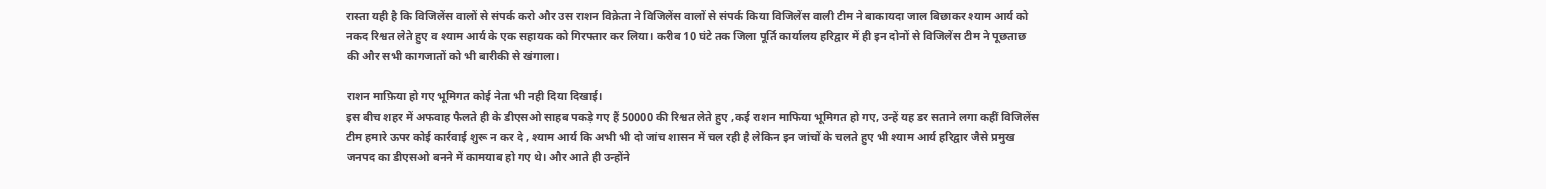रास्ता यही है कि विजिलेंस वालों से संपर्क करो और उस राशन विक्रेता ने विजिलेंस वालों से संपर्क किया विजिलेंस वाली टीम ने बाकायदा जाल बिछाकर श्याम आर्य को नकद रिश्वत लेते हुए व श्याम आर्य के एक सहायक को गिरफ्तार कर लिया। करीब 10 घंटे तक जिला पूर्ति कार्यालय हरिद्वार में ही इन दोनों से विजिलेंस टीम ने पूछताछ की और सभी कागजातों को भी बारीकी से खंगाला।

राशन माफ़िया हो गए भूमिगत कोई नेता भी नही दिया दिखाई।
इस बीच शहर में अफवाह फैलते ही के डीएसओ साहब पकड़े गए हैं 50000 की रिश्वत लेते हुए ,कई राशन माफिया भूमिगत हो गए, उन्हें यह डर सताने लगा कहीं विजिलेंस टीम हमारे ऊपर कोई कार्रवाई शुरू न कर दे , श्याम आर्य कि अभी भी दो जांच शासन में चल रही है लेकिन इन जांचों के चलते हुए भी श्याम आर्य हरिद्वार जैसे प्रमुख जनपद का डीएसओ बनने में कामयाब हो गए थे। और आते ही उन्होंने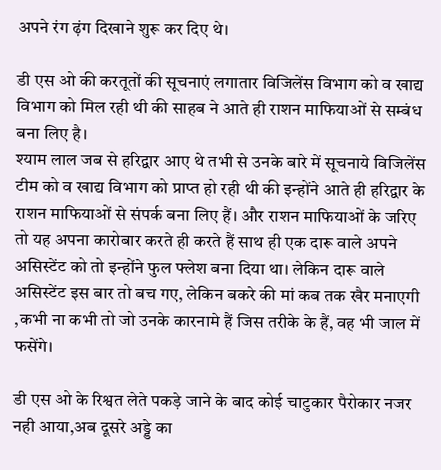अपने रंग ढ़ंग दिखाने शुरू कर दिए थे।

डी एस ओ की करतूतों की सूचनाएं लगातार विजिलेंस विभाग को व खाद्य विभाग को मिल रही थी की साहब ने आते ही राशन माफियाओं से सम्बंध बना लिए है।
श्याम लाल जब से हरिद्वार आए थे तभी से उनके बारे में सूचनाये विजिलेंस टीम को व खाद्य विभाग को प्राप्त हो रही थी की इन्होंने आते ही हरिद्वार के राशन माफियाओं से संपर्क बना लिए हैं। और राशन माफियाओं के जरिए तो यह अपना कारोबार करते ही करते हैं साथ ही एक दारू वाले अपने असिस्टेंट को तो इन्होंने फुल फ्लेश बना दिया था। लेकिन दारू वाले असिस्टेंट इस बार तो बच गए, लेकिन बकरे की मां कब तक खैर मनाएगी ,कभी ना कभी तो जो उनके कारनामे हैं जिस तरीके के हैं, वह भी जाल में फसेंगे।

डी एस ओ के रिश्वत लेते पकड़े जाने के बाद कोई चाटुकार पैरोकार नजर नही आया,अब दूसरे अड्डे का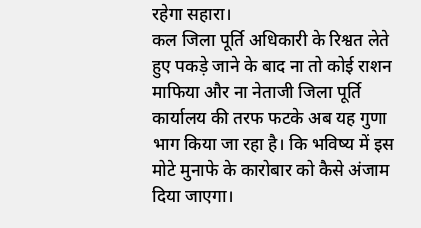रहेगा सहारा।
कल जिला पूर्ति अधिकारी के रिश्वत लेते हुए पकड़े जाने के बाद ना तो कोई राशन माफिया और ना नेताजी जिला पूर्ति कार्यालय की तरफ फटके अब यह गुणा भाग किया जा रहा है। कि भविष्य में इस मोटे मुनाफे के कारोबार को कैसे अंजाम दिया जाएगा।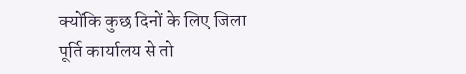क्योंकि कुछ दिनों के लिए जिला पूर्ति कार्यालय से तो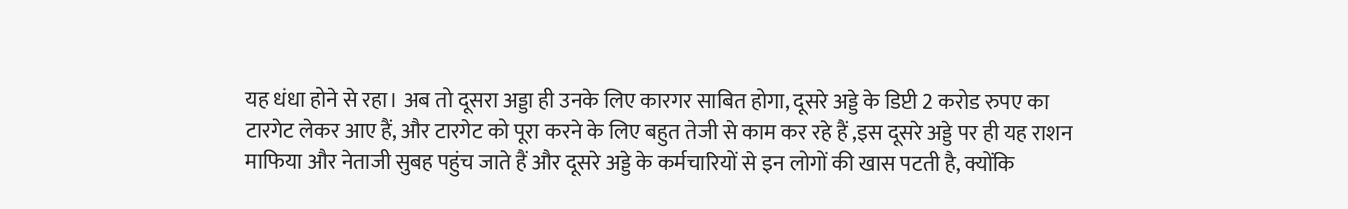यह धंधा होने से रहा। अब तो दूसरा अड्डा ही उनके लिए कारगर साबित होगा, दूसरे अड्डे के डिप्टी 2 करोड रुपए का टारगेट लेकर आए हैं, और टारगेट को पूरा करने के लिए बहुत तेजी से काम कर रहे हैं ,इस दूसरे अड्डे पर ही यह राशन माफिया और नेताजी सुबह पहुंच जाते हैं और दूसरे अड्डे के कर्मचारियों से इन लोगों की खास पटती है, क्योंकि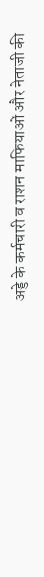अड्डे के कर्मचारी व राशन माफियाओं और नेताजी की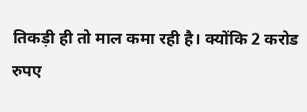तिकड़ी ही तो माल कमा रही है। क्योंकि 2 करोड रुपए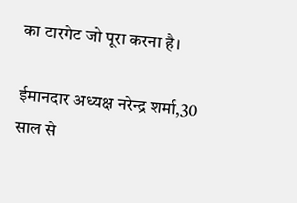का टारगेट जो पूरा करना है।

ईमानदार अध्यक्ष नरेन्द्र शर्मा,30 साल से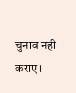चुनाव नही कराए।